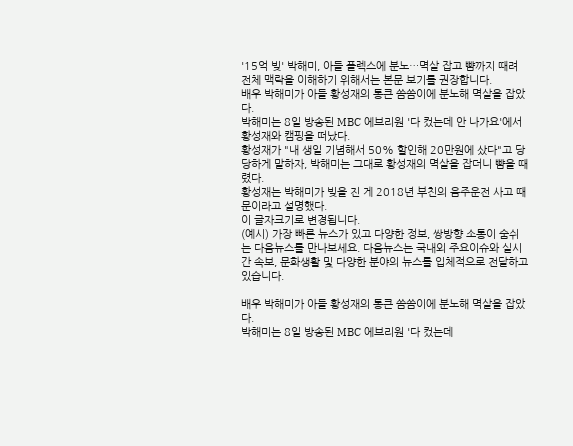'15억 빚' 박해미, 아들 플렉스에 분노…멱살 잡고 뺨까지 때려
전체 맥락을 이해하기 위해서는 본문 보기를 권장합니다.
배우 박해미가 아들 황성재의 통큰 씀씀이에 분노해 멱살을 잡았다.
박해미는 8일 방송된 MBC 에브리원 '다 컸는데 안 나가요'에서 황성재와 캠핑을 떠났다.
황성재가 "내 생일 기념해서 50% 할인해 20만원에 샀다"고 당당하게 말하자, 박해미는 그대로 황성재의 멱살을 잡더니 뺨을 때렸다.
황성재는 박해미가 빚을 진 게 2018년 부친의 음주운전 사고 때문이라고 설명했다.
이 글자크기로 변경됩니다.
(예시) 가장 빠른 뉴스가 있고 다양한 정보, 쌍방향 소통이 숨쉬는 다음뉴스를 만나보세요. 다음뉴스는 국내외 주요이슈와 실시간 속보, 문화생활 및 다양한 분야의 뉴스를 입체적으로 전달하고 있습니다.

배우 박해미가 아들 황성재의 통큰 씀씀이에 분노해 멱살을 잡았다.
박해미는 8일 방송된 MBC 에브리원 '다 컸는데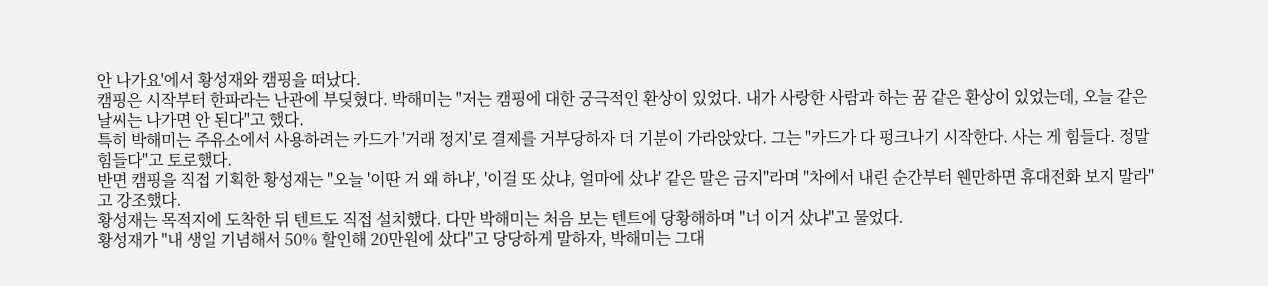안 나가요'에서 황성재와 캠핑을 떠났다.
캠핑은 시작부터 한파라는 난관에 부딪혔다. 박해미는 "저는 캠핑에 대한 궁극적인 환상이 있었다. 내가 사랑한 사람과 하는 꿈 같은 환상이 있었는데, 오늘 같은 날씨는 나가면 안 된다"고 했다.
특히 박해미는 주유소에서 사용하려는 카드가 '거래 정지'로 결제를 거부당하자 더 기분이 가라앉았다. 그는 "카드가 다 펑크나기 시작한다. 사는 게 힘들다. 정말 힘들다"고 토로했다.
반면 캠핑을 직접 기획한 황성재는 "오늘 '이딴 거 왜 하냐', '이걸 또 샀냐, 얼마에 샀냐' 같은 말은 금지"라며 "차에서 내린 순간부터 웬만하면 휴대전화 보지 말라"고 강조했다.
황성재는 목적지에 도착한 뒤 텐트도 직접 설치했다. 다만 박해미는 처음 보는 텐트에 당황해하며 "너 이거 샀냐"고 물었다.
황성재가 "내 생일 기념해서 50% 할인해 20만원에 샀다"고 당당하게 말하자, 박해미는 그대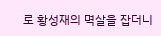로 황성재의 멱살을 잡더니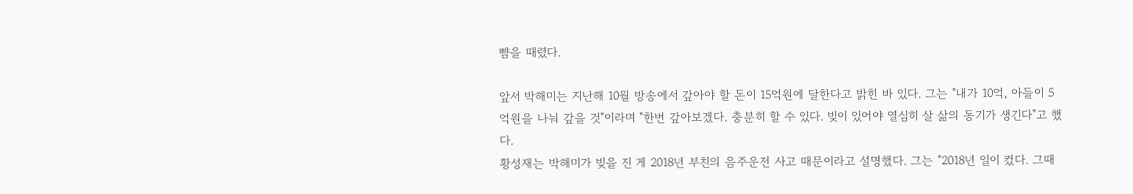뺨을 때렸다.

앞서 박해미는 지난해 10월 방송에서 갚아야 할 돈이 15억원에 달한다고 밝힌 바 있다. 그는 "내가 10억, 아들이 5억원을 나눠 갚을 것"이라며 "한번 갚아보겠다. 충분히 할 수 있다. 빚이 있어야 열심히 살 삶의 동기가 생긴다"고 했다.
황성재는 박해미가 빚을 진 게 2018년 부친의 음주운전 사고 때문이라고 설명했다. 그는 "2018년 일이 컸다. 그때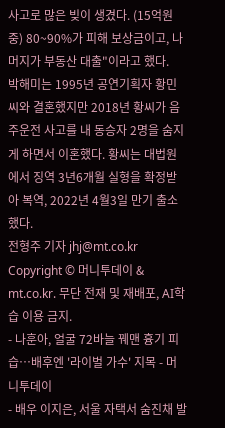사고로 많은 빚이 생겼다. (15억원 중) 80~90%가 피해 보상금이고, 나머지가 부동산 대출"이라고 했다.
박해미는 1995년 공연기획자 황민씨와 결혼했지만 2018년 황씨가 음주운전 사고를 내 동승자 2명을 숨지게 하면서 이혼했다. 황씨는 대법원에서 징역 3년6개월 실형을 확정받아 복역, 2022년 4월3일 만기 출소했다.
전형주 기자 jhj@mt.co.kr
Copyright © 머니투데이 & mt.co.kr. 무단 전재 및 재배포, AI학습 이용 금지.
- 나훈아, 얼굴 72바늘 꿰맨 흉기 피습…배후엔 '라이벌 가수' 지목 - 머니투데이
- 배우 이지은, 서울 자택서 숨진채 발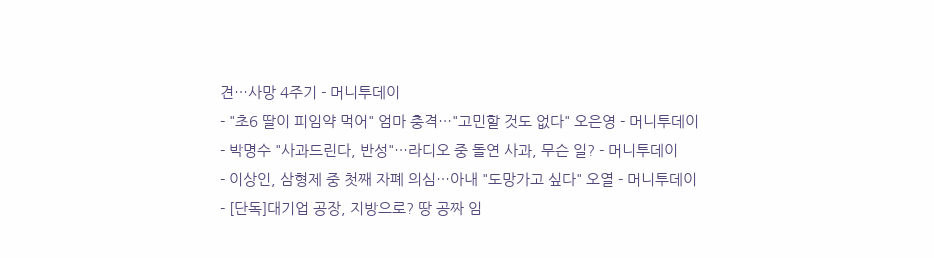견…사망 4주기 - 머니투데이
- "초6 딸이 피임약 먹어" 엄마 충격…"고민할 것도 없다" 오은영 - 머니투데이
- 박명수 "사과드린다, 반성"…라디오 중 돌연 사과, 무슨 일? - 머니투데이
- 이상인, 삼형제 중 첫째 자폐 의심…아내 "도망가고 싶다" 오열 - 머니투데이
- [단독]대기업 공장, 지방으로? 땅 공짜 임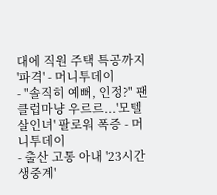대에 직원 주택 특공까지 '파격' - 머니투데이
- "솔직히 예뻐, 인정?" 팬클럽마냥 우르르...'모텔 살인녀' 팔로워 폭증 - 머니투데이
- 출산 고통 아내 '23시간 생중계'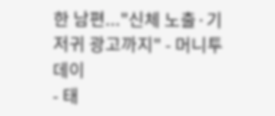한 남편..."신체 노출·기저귀 광고까지" - 머니투데이
- 태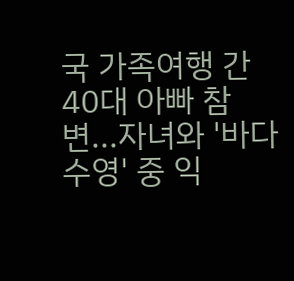국 가족여행 간 40대 아빠 참변...자녀와 '바다 수영' 중 익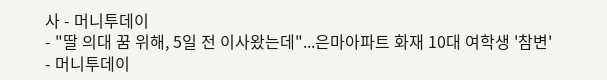사 - 머니투데이
- "딸 의대 꿈 위해, 5일 전 이사왔는데"...은마아파트 화재 10대 여학생 '참변' - 머니투데이